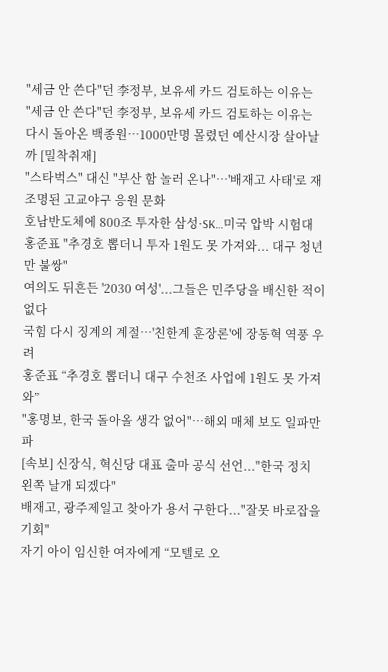"세금 안 쓴다"던 李정부, 보유세 카드 검토하는 이유는
"세금 안 쓴다"던 李정부, 보유세 카드 검토하는 이유는
다시 돌아온 백종원…1000만명 몰렸던 예산시장 살아날까 [밀착취재]
"스타벅스" 대신 "부산 함 놀러 온나"…'배재고 사태'로 재조명된 고교야구 응원 문화
호남반도체에 800조 투자한 삼성·SK…미국 압박 시험대
홍준표 "추경호 뽑더니 투자 1원도 못 가져와... 대구 청년만 불쌍"
여의도 뒤흔든 '2030 여성'...그들은 민주당을 배신한 적이 없다
국힘 다시 징계의 계절…'친한계 훈장론'에 장동혁 역풍 우려
홍준표 “추경호 뽑더니 대구 수천조 사업에 1원도 못 가져와”
"홍명보, 한국 돌아올 생각 없어"…해외 매체 보도 일파만파
[속보] 신장식, 혁신당 대표 출마 공식 선언..."한국 정치 왼쪽 날개 되겠다"
배재고, 광주제일고 찾아가 용서 구한다..."잘못 바로잡을 기회"
자기 아이 임신한 여자에게 “모텔로 오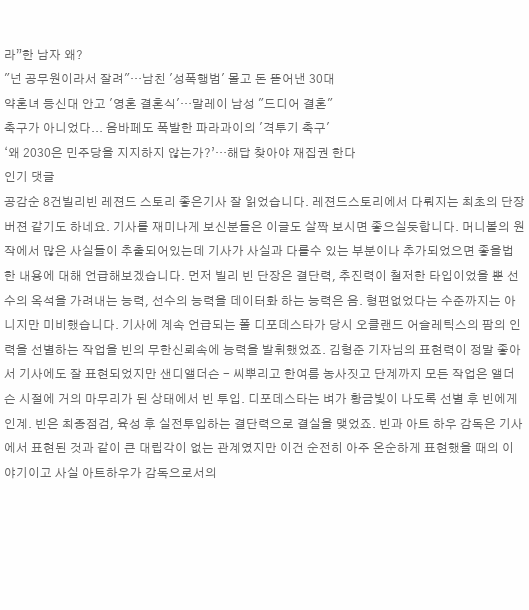라”한 남자 왜?
"넌 공무원이라서 잘려"…남친 '성폭행범' 몰고 돈 뜯어낸 30대
약혼녀 등신대 안고 '영혼 결혼식'…말레이 남성 "드디어 결혼"
축구가 아니었다... 음바페도 폭발한 파라과이의 '격투기 축구'
‘왜 2030은 민주당을 지지하지 않는가?’…해답 찾아야 재집권 한다
인기 댓글
공감순 8건빌리빈 레젼드 스토리 좋은기사 잘 읽었습니다. 레젼드스토리에서 다뤄지는 최초의 단장 버젼 같기도 하네요. 기사를 재미나게 보신분들은 이글도 살짝 보시면 좋으실듯합니다. 머니볼의 원작에서 많은 사실들이 추출되어있는데 기사가 사실과 다를수 있는 부분이나 추가되었으면 좋을법한 내용에 대해 언급해보겠습니다. 먼저 빌리 빈 단장은 결단력, 추진력이 철저한 타입이었을 뿐 선수의 옥석을 가려내는 능력, 선수의 능력을 데이터화 하는 능력은 음. 형편없었다는 수준까지는 아니지만 미비했습니다. 기사에 계속 언급되는 폴 디포데스타가 당시 오클랜드 어슬레틱스의 팜의 인력을 선별하는 작업을 빈의 무한신뢰속에 능력을 발휘했었죠. 김형준 기자님의 표현력이 정말 좋아서 기사에도 잘 표현되었지만 샌디앨더슨 - 씨뿌리고 한여름 농사짓고 단계까지 모든 작업은 앨더슨 시절에 거의 마무리가 된 상태에서 빈 투입. 디포데스타는 벼가 황금빛이 나도록 선별 후 빈에게 인계. 빈은 최종점검, 육성 후 실전투입하는 결단력으로 결실을 맺었죠. 빈과 아트 하우 감독은 기사에서 표현된 것과 같이 큰 대립각이 없는 관계였지만 이건 순전히 아주 온순하게 표현했을 때의 이야기이고 사실 아트하우가 감독으로서의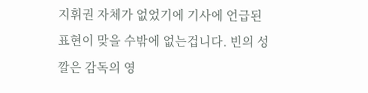지휘권 자체가 없었기에 기사에 언급된 표현이 맞을 수밖에 없는겁니다. 빈의 성깔은 감독의 영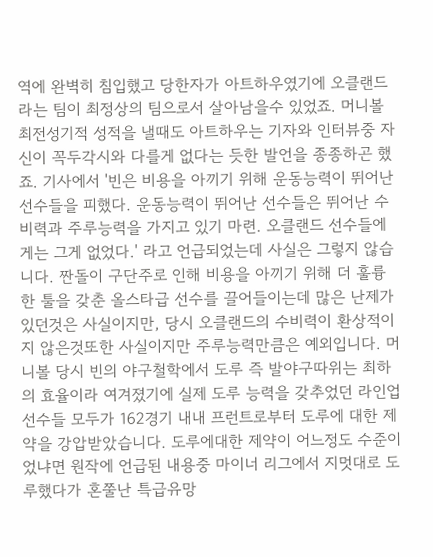역에 완벽히 침입했고 당한자가 아트하우였기에 오클랜드라는 팀이 최정상의 팀으로서 살아남을수 있었죠. 머니볼 최전성기적 성적을 낼때도 아트하우는 기자와 인터뷰중 자신이 꼭두각시와 다를게 없다는 듯한 발언을 종종하곤 했죠. 기사에서 '빈은 비용을 아끼기 위해 운동능력이 뛰어난 선수들을 피했다. 운동능력이 뛰어난 선수들은 뛰어난 수비력과 주루능력을 가지고 있기 마련. 오클랜드 선수들에게는 그게 없었다.' 라고 언급되었는데 사실은 그렇지 않습니다. 짠돌이 구단주로 인해 비용을 아끼기 위해 더 훌륭한 툴을 갖춘 올스타급 선수를 끌어들이는데 많은 난제가 있던것은 사실이지만, 당시 오클랜드의 수비력이 환상적이지 않은것또한 사실이지만 주루능력만큼은 예외입니다. 머니볼 당시 빈의 야구철학에서 도루 즉 발야구따위는 최하의 효율이라 여겨졌기에 실제 도루 능력을 갖추었던 라인업 선수들 모두가 162경기 내내 프런트로부터 도루에 대한 제약을 강압받았습니다. 도루에대한 제약이 어느정도 수준이었냐면 원작에 언급된 내용중 마이너 리그에서 지멋대로 도루했다가 혼쭐난 특급유망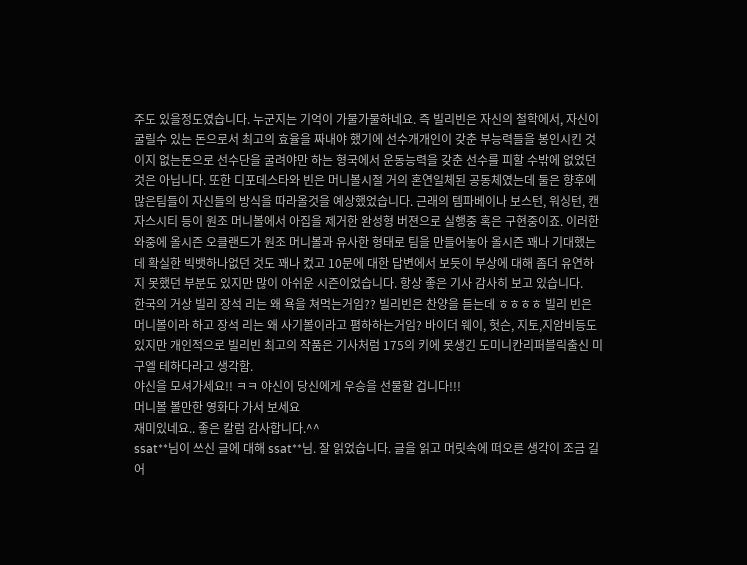주도 있을정도였습니다. 누군지는 기억이 가물가물하네요. 즉 빌리빈은 자신의 철학에서, 자신이 굴릴수 있는 돈으로서 최고의 효율을 짜내야 했기에 선수개개인이 갖춘 부능력들을 봉인시킨 것이지 없는돈으로 선수단을 굴려야만 하는 형국에서 운동능력을 갖춘 선수를 피할 수밖에 없었던 것은 아닙니다. 또한 디포데스타와 빈은 머니볼시절 거의 혼연일체된 공동체였는데 둘은 향후에 많은팀들이 자신들의 방식을 따라올것을 예상했었습니다. 근래의 템파베이나 보스턴, 워싱턴, 캔자스시티 등이 원조 머니볼에서 아집을 제거한 완성형 버젼으로 실행중 혹은 구현중이죠. 이러한 와중에 올시즌 오클랜드가 원조 머니볼과 유사한 형태로 팀을 만들어놓아 올시즌 꽤나 기대했는데 확실한 빅뱃하나없던 것도 꽤나 컸고 10문에 대한 답변에서 보듯이 부상에 대해 좀더 유연하지 못했던 부분도 있지만 많이 아쉬운 시즌이었습니다. 항상 좋은 기사 감사히 보고 있습니다.
한국의 거상 빌리 장석 리는 왜 욕을 쳐먹는거임?? 빌리빈은 찬양을 듣는데 ㅎㅎㅎㅎ 빌리 빈은 머니볼이라 하고 장석 리는 왜 사기볼이라고 폄하하는거임? 바이더 웨이, 헛슨, 지토,지암비등도 있지만 개인적으로 빌리빈 최고의 작품은 기사처럼 175의 키에 못생긴 도미니칸리퍼블릭출신 미구엘 테하다라고 생각함.
야신을 모셔가세요!! ㅋㅋ 야신이 당신에게 우승을 선물할 겁니다!!!
머니볼 볼만한 영화다 가서 보세요
재미있네요.. 좋은 칼럼 감사합니다.^^
ssat**님이 쓰신 글에 대해 ssat**님. 잘 읽었습니다. 글을 읽고 머릿속에 떠오른 생각이 조금 길어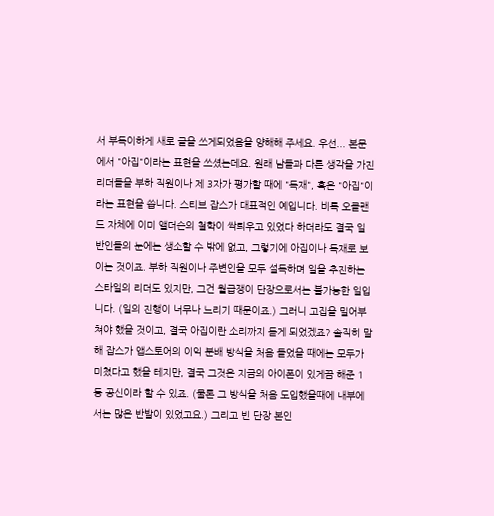서 부득이하게 새로 글을 쓰게되었음을 양해해 주세요. 우선... 본문에서 "아집"이라는 표현을 쓰셨는데요. 원래 남들과 다른 생각을 가진 리더들을 부하 직원이나 제 3자가 평가할 때에 "독재", 혹은 "아집"이라는 표현을 씁니다. 스티브 잡스가 대표적인 예입니다. 비록 오클랜드 자체에 이미 앨더슨의 철학이 싹틔우고 있었다 하더라도 결국 일반인들의 눈에는 생소할 수 밖에 없고, 그렇기에 아집이나 독재로 보이는 것이죠. 부하 직원이나 주변인을 모두 설득하며 일을 추진하는 스타일의 리더도 있지만, 그건 월급쟁이 단장으로서는 불가능한 일입니다. (일의 진행이 너무나 느리기 때문이죠.) 그러니 고집을 밀어부쳐야 했을 것이고, 결국 아집이란 소리까지 듣게 되었겠죠? 솔직히 말해 잡스가 앱스토어의 이익 분배 방식을 처음 들었을 때에는 모두가 미쳤다고 했을 테지만, 결국 그것은 지금의 아이폰이 있게끔 해준 1등 공신이라 할 수 있죠. (물론 그 방식을 처음 도입했을때에 내부에서는 많은 반발이 있었고요.) 그리고 빈 단장 본인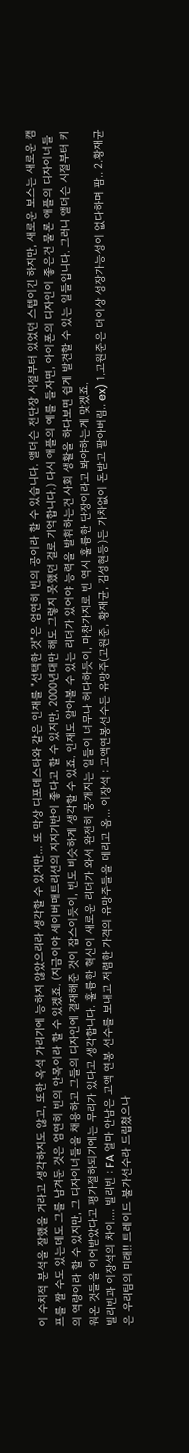이 수치적 분석을 잘했을 거라고 생각하지도 않고, 또한 옥석 가리기에 능하지 않았으리라 생각할 수 있지만... 또 막상 디포데스타와 같은 인재를 "선택한 것"은 엄연히 빈의 공이라 할 수 있습니다. 앨더슨 전단장 시절부터 있었던 스텝이긴 하지만, 새로운 보스는 새로운 캠프를 짤 수도 있는데도 그를 남겨둔 것은 엄연히 빈의 안목이라 할 수 있겠죠. (지금이야 세이버매트리션의 지지기반이 좋다고 할 수 있지만, 2000년대만 해도 그렇지 못했던 걸로 기억합니다.) 다시 애플의 예를 들자면, 아이폰의 디자인이 좋은건 물론 애플의 디자이너들의 역량이라 할 수 있지만, 그 디자이너들을 채용하고 그들의 디자인에 결재해준 것이 잡스이듯이, 빈도 비슷하게 생각할 수 있죠. 인재도 알아볼 수 있는 리더가 있어야 능력을 발휘하는건 사회 생활을 하다보면 쉽게 발견할 수 있는 일들입니다. 그러니 앨더슨 시절부터 키워온 것들을 이어받았다고 평가절하되기에는 무리가 있다고 생각합니다. 훌륭한 혁신이 새로운 리더가 와서 완전히 뭉개지는 일들이 너무나 허다하듯이, 마찬가지로 빈 역시 훌륭한 단장이라고 봐야하는게 맞겠죠.
빌리빈과 이장석의 차이.... 빌리빈 : FA 얼마 안남은 고액 연봉 선수를 보내고 저렴한 가격의 유망주들을 데리고 옴... 이장석 : 고액연봉선수든 유망주(고원준, 황재균, 김성현등)든 가차없이 돈받고 팔아버림.. ex) 1.고원준은 더이상 성장가능성이 없다하며 팜.. 2.황재균은 우리팀의 미래!! 트레이드 불가선수라 드립쳤으나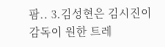팜.. 3.김성현은 김시진이 감독이 원한 트레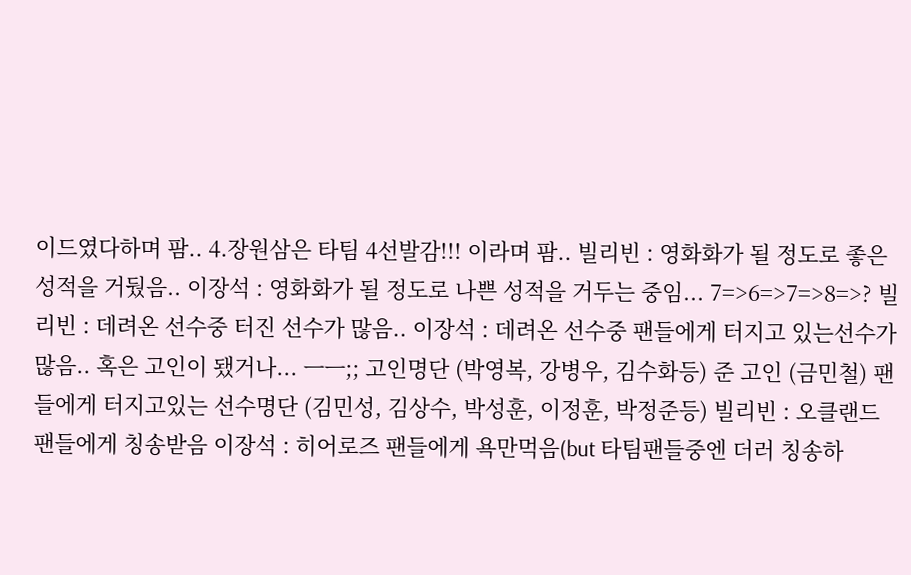이드였다하며 팜.. 4.장원삼은 타팀 4선발감!!! 이라며 팜.. 빌리빈 : 영화화가 될 정도로 좋은 성적을 거뒀음.. 이장석 : 영화화가 될 정도로 나쁜 성적을 거두는 중임... 7=>6=>7=>8=>? 빌리빈 : 데려온 선수중 터진 선수가 많음.. 이장석 : 데려온 선수중 팬들에게 터지고 있는선수가 많음.. 혹은 고인이 됐거나... ㅡㅡ;; 고인명단 (박영복, 강병우, 김수화등) 준 고인 (금민철) 팬들에게 터지고있는 선수명단 (김민성, 김상수, 박성훈, 이정훈, 박정준등) 빌리빈 : 오클랜드 팬들에게 칭송받음 이장석 : 히어로즈 팬들에게 욕만먹음(but 타팀팬들중엔 더러 칭송하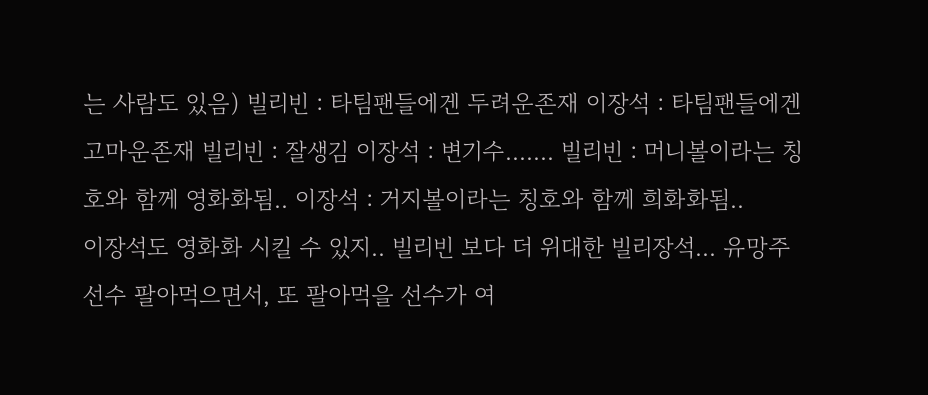는 사람도 있음) 빌리빈 : 타팀팬들에겐 두려운존재 이장석 : 타팀팬들에겐 고마운존재 빌리빈 : 잘생김 이장석 : 변기수....... 빌리빈 : 머니볼이라는 칭호와 함께 영화화됨.. 이장석 : 거지볼이라는 칭호와 함께 희화화됨..
이장석도 영화화 시킬 수 있지.. 빌리빈 보다 더 위대한 빌리장석... 유망주 선수 팔아먹으면서, 또 팔아먹을 선수가 여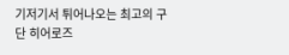기저기서 튀어나오는 최고의 구단 히어로즈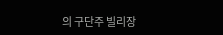의 구단주 빌리장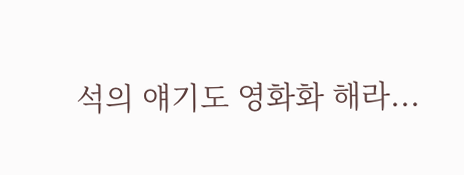석의 얘기도 영화화 해라...